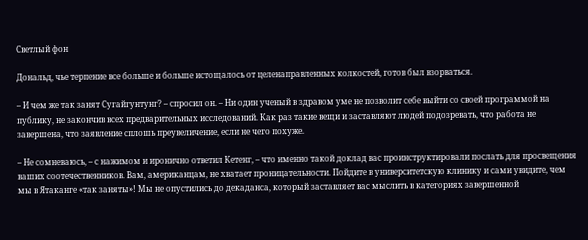Светлый фон

Дональд, чье терпение все больше и больше истощалось от целенаправленных колкостей, готов был взорваться.

– И чем же так занят Сугайгунтунг? – спросил он. – Ни один ученый в здравом уме не позволит себе выйти со своей программой на публику, не закончив всех предварительных исследований. Как раз такие вещи и заставляют людей подозревать, что работа не завершена, что заявление сплошь преувеличение, если не чего похуже.

– Не сомневаюсь, – с нажимом и иронично ответил Кетенг, – что именно такой доклад вас проинструктировали послать для просвещения ваших соотечественников. Вам, американцам, не хватает проницательности. Пойдите в университетскую клинику и сами увидите, чем мы в Ятаканге «так заняты»! Мы не опустились до декаданса, который заставляет вас мыслить в категориях завершенной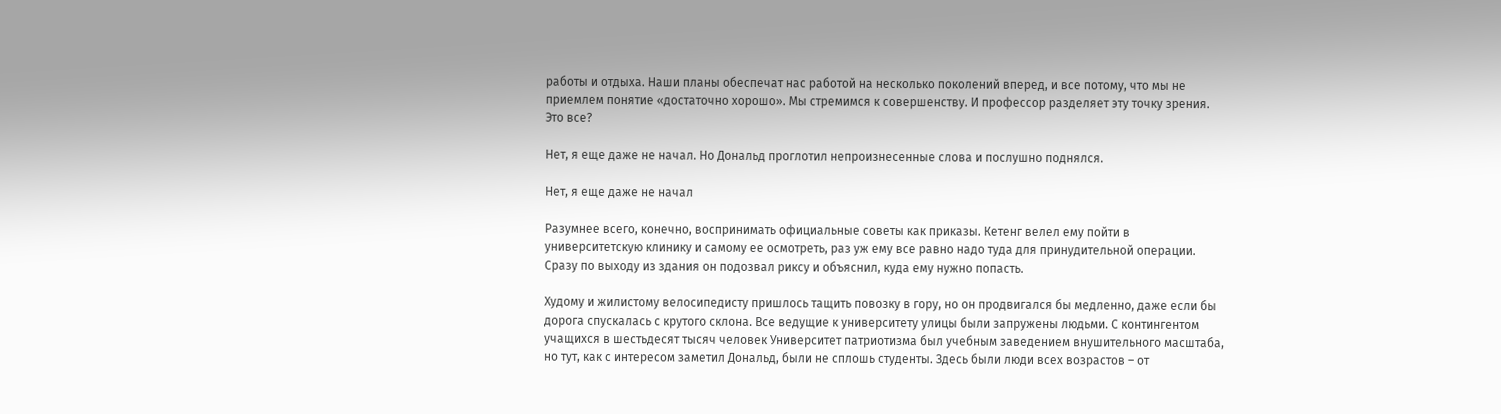работы и отдыха. Наши планы обеспечат нас работой на несколько поколений вперед, и все потому, что мы не приемлем понятие «достаточно хорошо». Мы стремимся к совершенству. И профессор разделяет эту точку зрения. Это все?

Нет, я еще даже не начал. Но Дональд проглотил непроизнесенные слова и послушно поднялся.

Нет, я еще даже не начал

Разумнее всего, конечно, воспринимать официальные советы как приказы. Кетенг велел ему пойти в университетскую клинику и самому ее осмотреть, раз уж ему все равно надо туда для принудительной операции. Сразу по выходу из здания он подозвал риксу и объяснил, куда ему нужно попасть.

Худому и жилистому велосипедисту пришлось тащить повозку в гору, но он продвигался бы медленно, даже если бы дорога спускалась с крутого склона. Все ведущие к университету улицы были запружены людьми. С контингентом учащихся в шестьдесят тысяч человек Университет патриотизма был учебным заведением внушительного масштаба, но тут, как с интересом заметил Дональд, были не сплошь студенты. Здесь были люди всех возрастов – от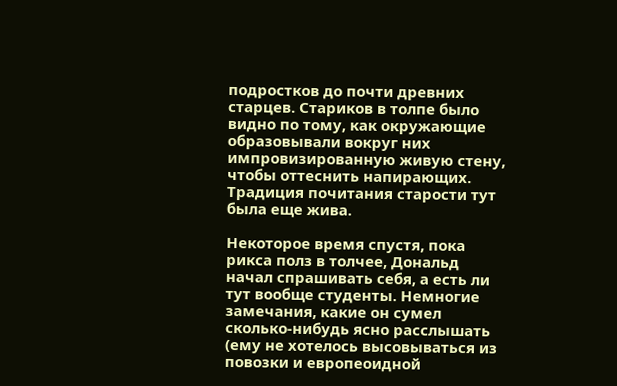подростков до почти древних старцев. Стариков в толпе было видно по тому, как окружающие образовывали вокруг них импровизированную живую стену, чтобы оттеснить напирающих. Традиция почитания старости тут была еще жива.

Некоторое время спустя, пока рикса полз в толчее, Дональд начал спрашивать себя, а есть ли тут вообще студенты. Немногие замечания, какие он сумел сколько-нибудь ясно расслышать (ему не хотелось высовываться из повозки и европеоидной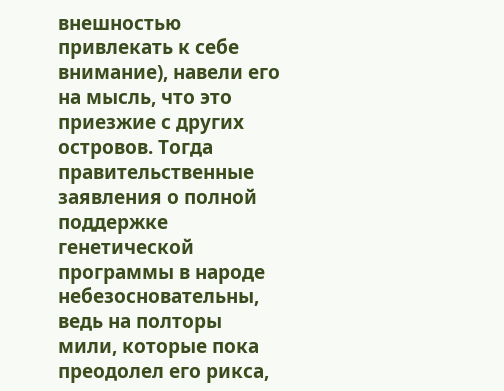внешностью привлекать к себе внимание), навели его на мысль, что это приезжие с других островов. Тогда правительственные заявления о полной поддержке генетической программы в народе небезосновательны, ведь на полторы мили, которые пока преодолел его рикса,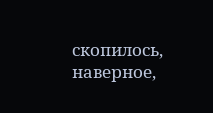скопилось, наверное,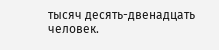тысяч десять-двенадцать человек.